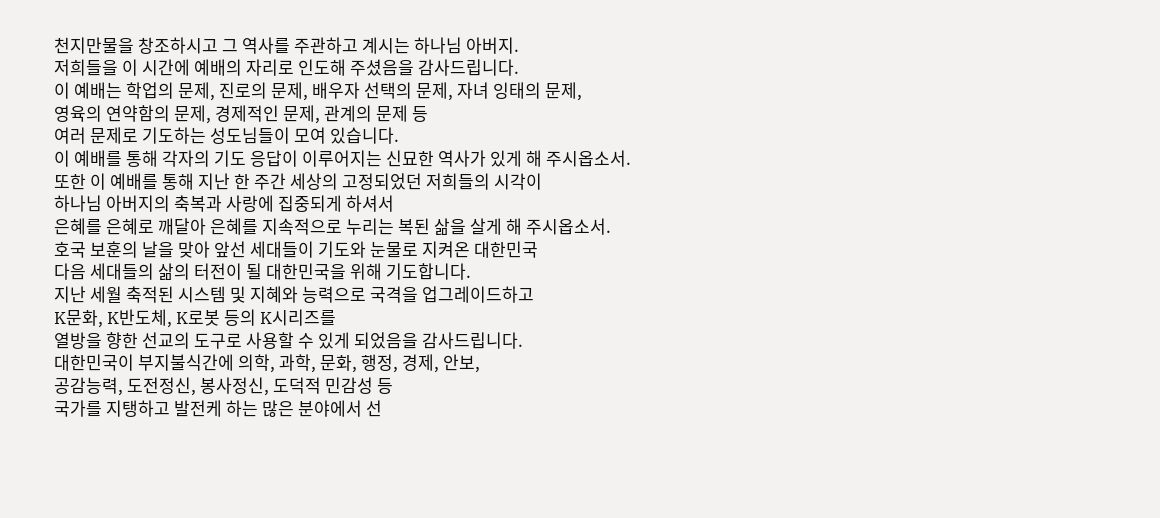천지만물을 창조하시고 그 역사를 주관하고 계시는 하나님 아버지.
저희들을 이 시간에 예배의 자리로 인도해 주셨음을 감사드립니다.
이 예배는 학업의 문제, 진로의 문제, 배우자 선택의 문제, 자녀 잉태의 문제,
영육의 연약함의 문제, 경제적인 문제, 관계의 문제 등
여러 문제로 기도하는 성도님들이 모여 있습니다.
이 예배를 통해 각자의 기도 응답이 이루어지는 신묘한 역사가 있게 해 주시옵소서.
또한 이 예배를 통해 지난 한 주간 세상의 고정되었던 저희들의 시각이
하나님 아버지의 축복과 사랑에 집중되게 하셔서
은혜를 은혜로 깨달아 은혜를 지속적으로 누리는 복된 삶을 살게 해 주시옵소서.
호국 보훈의 날을 맞아 앞선 세대들이 기도와 눈물로 지켜온 대한민국
다음 세대들의 삶의 터전이 될 대한민국을 위해 기도합니다.
지난 세월 축적된 시스템 및 지혜와 능력으로 국격을 업그레이드하고
K문화, K반도체, K로봇 등의 K시리즈를
열방을 향한 선교의 도구로 사용할 수 있게 되었음을 감사드립니다.
대한민국이 부지불식간에 의학, 과학, 문화, 행정, 경제, 안보,
공감능력, 도전정신, 봉사정신, 도덕적 민감성 등
국가를 지탱하고 발전케 하는 많은 분야에서 선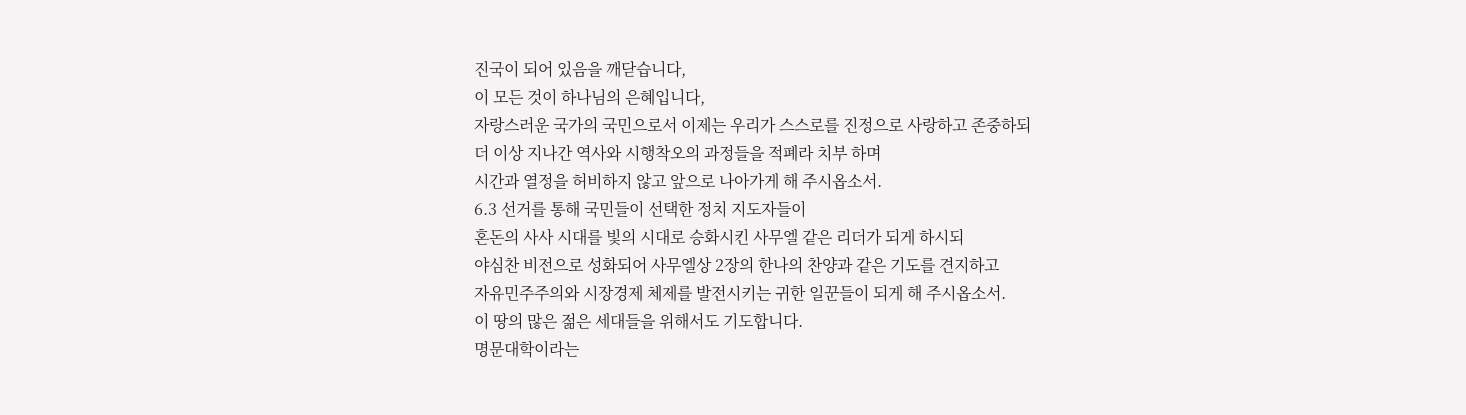진국이 되어 있음을 깨닫습니다,
이 모든 것이 하나님의 은혜입니다,
자랑스러운 국가의 국민으로서 이제는 우리가 스스로를 진정으로 사랑하고 존중하되
더 이상 지나간 역사와 시행착오의 과정들을 적폐라 치부 하며
시간과 열정을 허비하지 않고 앞으로 나아가게 해 주시옵소서.
6.3 선거를 통해 국민들이 선택한 정치 지도자들이
혼돈의 사사 시대를 빛의 시대로 승화시킨 사무엘 같은 리더가 되게 하시되
야심찬 비전으로 성화되어 사무엘상 2장의 한나의 찬양과 같은 기도를 견지하고
자유민주주의와 시장경제 체제를 발전시키는 귀한 일꾼들이 되게 해 주시옵소서.
이 땅의 많은 젊은 세대들을 위해서도 기도합니다.
명문대학이라는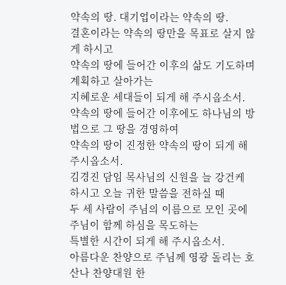약속의 땅. 대기업이라는 약속의 땅.
결혼이라는 약속의 땅만을 목표로 살지 않게 하시고
약속의 땅에 들어간 이후의 삶도 기도하며 계획하고 살아가는
지혜로운 세대들이 되게 해 주시옵소서.
약속의 땅에 들어간 이후에도 하나님의 방법으로 그 땅을 경영하여
약속의 땅이 진정한 약속의 땅이 되게 해 주시옵소서.
김경진 담임 목사님의 신원을 늘 강건케 하시고 오늘 귀한 말씀을 전하실 때
두 세 사람이 주님의 이름으로 모인 곳에 주님이 함께 하심을 목도하는
특별한 시간이 되게 해 주시옵소서.
아름다운 찬양으로 주님께 영광 돌리는 호산나 찬양대원 한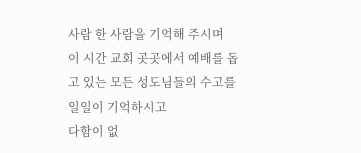사람 한 사람을 기억해 주시며
이 시간 교회 곳곳에서 예배를 돕고 있는 모든 성도님들의 수고를 일일이 기억하시고
다함이 없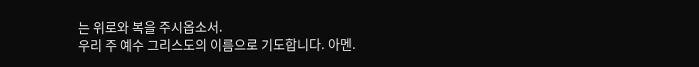는 위로와 복을 주시옵소서.
우리 주 예수 그리스도의 이름으로 기도합니다. 아멘.